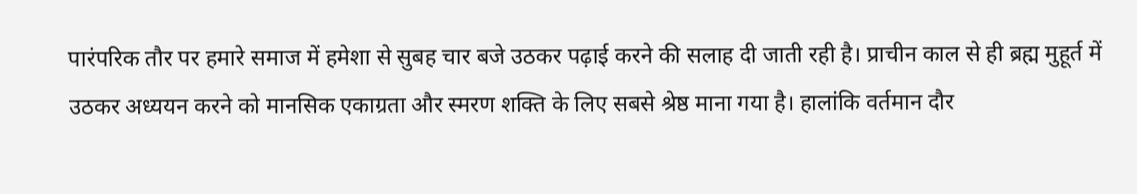पारंपरिक तौर पर हमारे समाज में हमेशा से सुबह चार बजे उठकर पढ़ाई करने की सलाह दी जाती रही है। प्राचीन काल से ही ब्रह्म मुहूर्त में उठकर अध्ययन करने को मानसिक एकाग्रता और स्मरण शक्ति के लिए सबसे श्रेष्ठ माना गया है। हालांकि वर्तमान दौर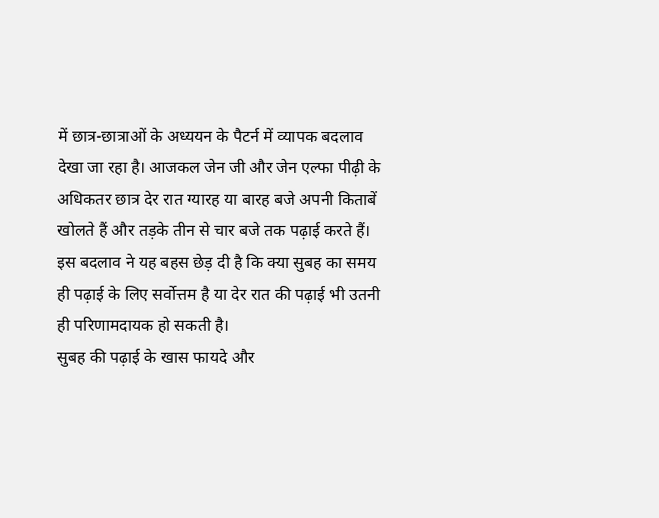में छात्र-छात्राओं के अध्ययन के पैटर्न में व्यापक बदलाव देखा जा रहा है। आजकल जेन जी और जेन एल्फा पीढ़ी के अधिकतर छात्र देर रात ग्यारह या बारह बजे अपनी किताबें खोलते हैं और तड़के तीन से चार बजे तक पढ़ाई करते हैं। इस बदलाव ने यह बहस छेड़ दी है कि क्या सुबह का समय ही पढ़ाई के लिए सर्वोत्तम है या देर रात की पढ़ाई भी उतनी ही परिणामदायक हो सकती है।
सुबह की पढ़ाई के खास फायदे और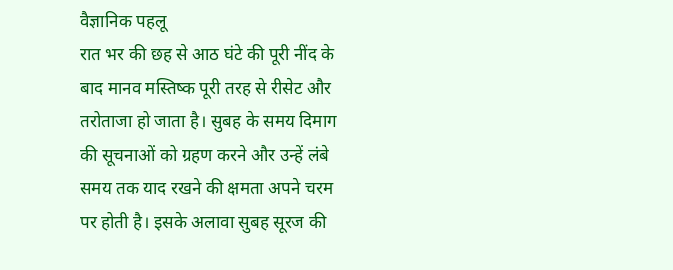वैज्ञानिक पहलू
रात भर की छह से आठ घंटे की पूरी नींद के बाद मानव मस्तिष्क पूरी तरह से रीसेट और तरोताजा हो जाता है। सुबह के समय दिमाग की सूचनाओं को ग्रहण करने और उन्हें लंबे समय तक याद रखने की क्षमता अपने चरम पर होती है। इसके अलावा सुबह सूरज की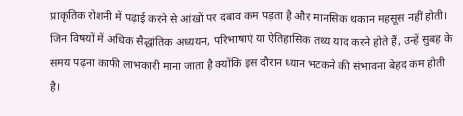प्राकृतिक रोशनी में पढ़ाई करने से आंखों पर दबाव कम पड़ता है और मानसिक थकान महसूस नहीं होती। जिन विषयों में अधिक सैद्धांतिक अध्ययन, परिभाषाएं या ऐतिहासिक तथ्य याद करने होते हैं, उन्हें सुबह के समय पढ़ना काफी लाभकारी माना जाता है क्योंकि इस दौरान ध्यान भटकने की संभावना बेहद कम होती है।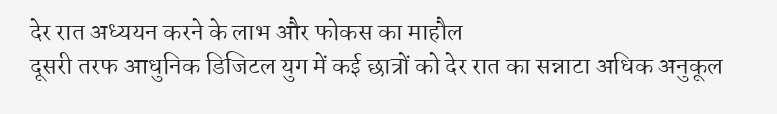देर रात अध्ययन करने के लाभ और फोकस का माहौल
दूसरी तरफ आधुनिक डिजिटल युग में कई छात्रों को देर रात का सन्नाटा अधिक अनुकूल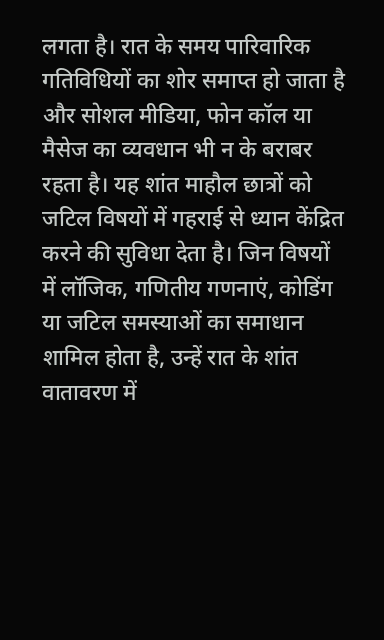लगता है। रात के समय पारिवारिक गतिविधियों का शोर समाप्त हो जाता है और सोशल मीडिया, फोन कॉल या मैसेज का व्यवधान भी न के बराबर रहता है। यह शांत माहौल छात्रों को जटिल विषयों में गहराई से ध्यान केंद्रित करने की सुविधा देता है। जिन विषयों में लॉजिक, गणितीय गणनाएं, कोडिंग या जटिल समस्याओं का समाधान शामिल होता है, उन्हें रात के शांत वातावरण में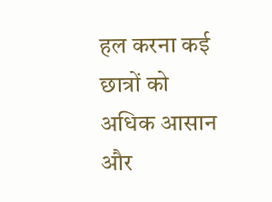हल करना कई छात्रों को अधिक आसान और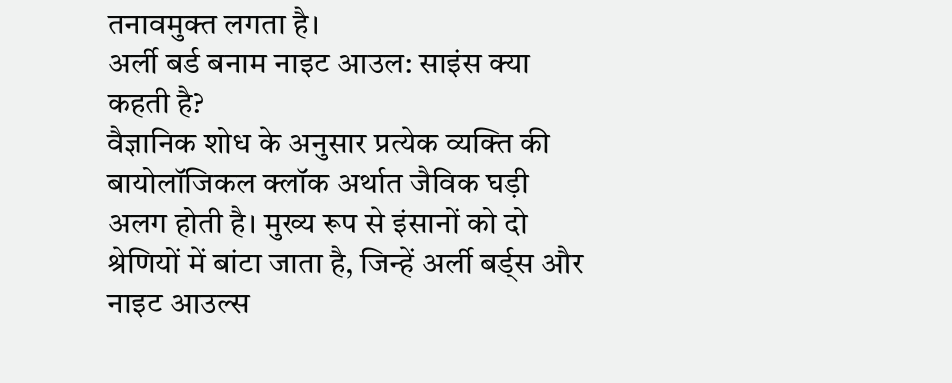तनावमुक्त लगता है।
अर्ली बर्ड बनाम नाइट आउल: साइंस क्या कहती है?
वैज्ञानिक शोध के अनुसार प्रत्येक व्यक्ति की बायोलॉजिकल क्लॉक अर्थात जैविक घड़ी अलग होती है। मुख्य रूप से इंसानों को दो श्रेणियों में बांटा जाता है, जिन्हें अर्ली बर्ड्स और नाइट आउल्स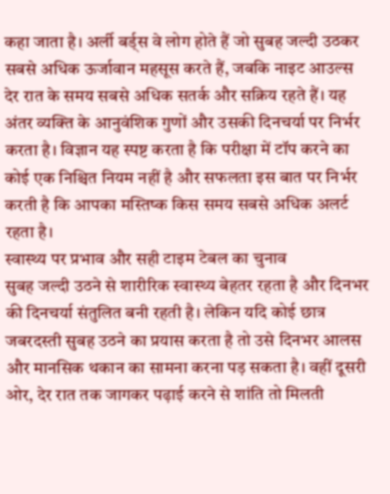कहा जाता है। अर्ली बर्ड्स वे लोग होते हैं जो सुबह जल्दी उठकर सबसे अधिक ऊर्जावान महसूस करते हैं, जबकि नाइट आउल्स देर रात के समय सबसे अधिक सतर्क और सक्रिय रहते हैं। यह अंतर व्यक्ति के आनुवंशिक गुणों और उसकी दिनचर्या पर निर्भर करता है। विज्ञान यह स्पष्ट करता है कि परीक्षा में टॉप करने का कोई एक निश्चित नियम नहीं है और सफलता इस बात पर निर्भर करती है कि आपका मस्तिष्क किस समय सबसे अधिक अलर्ट रहता है।
स्वास्थ्य पर प्रभाव और सही टाइम टेबल का चुनाव
सुबह जल्दी उठने से शारीरिक स्वास्थ्य बेहतर रहता है और दिनभर की दिनचर्या संतुलित बनी रहती है। लेकिन यदि कोई छात्र जबरदस्ती सुबह उठने का प्रयास करता है तो उसे दिनभर आलस और मानसिक थकान का सामना करना पड़ सकता है। वहीं दूसरी ओर, देर रात तक जागकर पढ़ाई करने से शांति तो मिलती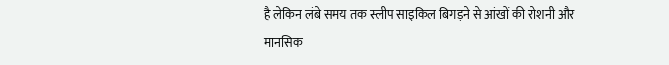है लेकिन लंबे समय तक स्लीप साइकिल बिगड़ने से आंखों की रोशनी और मानसिक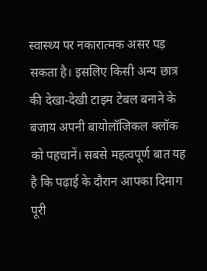स्वास्थ्य पर नकारात्मक असर पड़ सकता है। इसलिए किसी अन्य छात्र की देखा-देखी टाइम टेबल बनाने के बजाय अपनी बायोलॉजिकल क्लॉक को पहचानें। सबसे महत्वपूर्ण बात यह है कि पढ़ाई के दौरान आपका दिमाग पूरी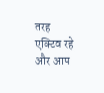तरह एक्टिव रहे और आप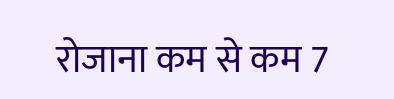रोजाना कम से कम 7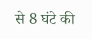से 8 घंटे की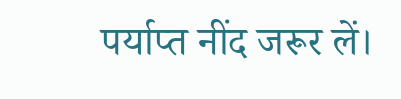पर्याप्त नींद जरूर लें।